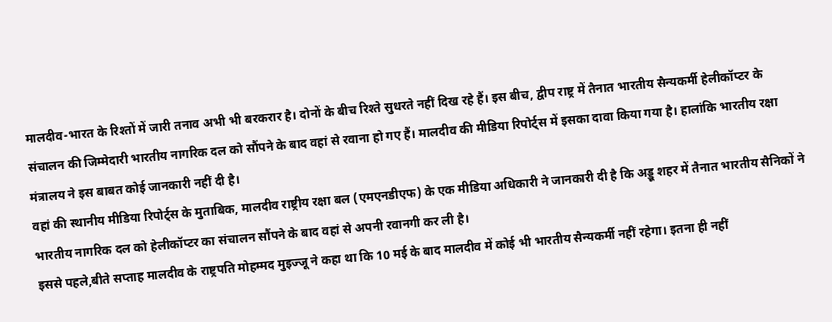मालदीव-भारत के रिश्तों में जारी तनाव अभी भी बरकरार है। दोनों के बीच रिश्ते सुधरते नहीं दिख रहे हैं। इस बीच, द्वीप राष्ट्र में तैनात भारतीय सैन्यकर्मी हेलीकॉप्टर के संचालन की जिम्मेदारी भारतीय नागरिक दल को सौंपने के बाद वहां से रवाना हो गए हैं। मालदीव की मीडिया रिपोर्ट्स में इसका दावा किया गया है। हालांकि भारतीय रक्षा मंत्रालय ने इस बाबत कोई जानकारी नहीं दी है।
वहां की स्थानीय मीडिया रिपोर्ट्स के मुताबिक, मालदीव राष्ट्रीय रक्षा बल (एमएनडीएफ) के एक मीडिया अधिकारी ने जानकारी दी है कि अड्डू शहर में तैनात भारतीय सैनिकों ने भारतीय नागरिक दल को हेलीकॉप्टर का संचालन सौंपने के बाद वहां से अपनी रवानगी कर ली है।
इससे पहले,बीते सप्ताह मालदीव के राष्ट्रपति मोहम्मद मुइज्जू ने कहा था कि 10 मई के बाद मालदीव में कोई भी भारतीय सैन्यकर्मी नहीं रहेगा। इतना ही नहीं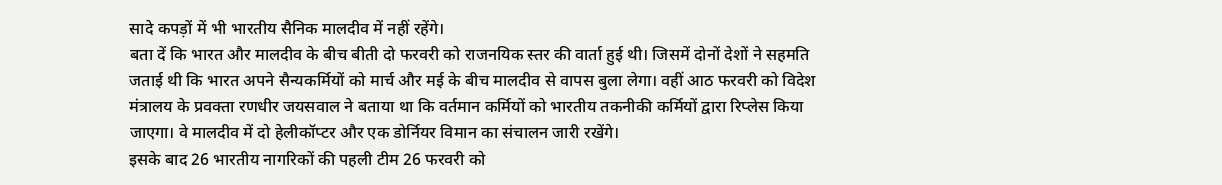सादे कपड़ों में भी भारतीय सैनिक मालदीव में नहीं रहेंगे।
बता दें कि भारत और मालदीव के बीच बीती दो फरवरी को राजनयिक स्तर की वार्ता हुई थी। जिसमें दोनों देशों ने सहमति जताई थी कि भारत अपने सैन्यकर्मियों को मार्च और मई के बीच मालदीव से वापस बुला लेगा। वहीं आठ फरवरी को विदेश मंत्रालय के प्रवक्ता रणधीर जयसवाल ने बताया था कि वर्तमान कर्मियों को भारतीय तकनीकी कर्मियों द्वारा रिप्लेस किया जाएगा। वे मालदीव में दो हेलीकॉप्टर और एक डोर्नियर विमान का संचालन जारी रखेंगे।
इसके बाद 26 भारतीय नागरिकों की पहली टीम 26 फरवरी को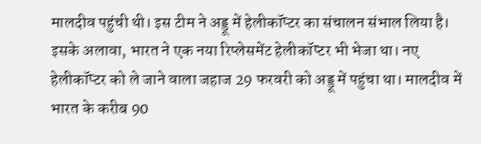मालदीव पहुंची थी। इस टीम ने अड्डू में हेलीकॉप्टर का संचालन संभाल लिया है। इसके अलावा, भारत ने एक नया रिप्लेसमेंट हेलीकॉप्टर भी भेजा था। नए हेलीकॉप्टर को ले जाने वाला जहाज 29 फरवरी को अड्डू में पहुंचा था। मालदीव में भारत के करीब 90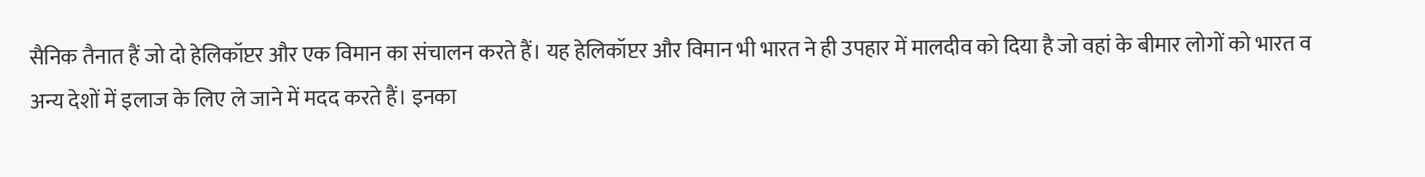सैनिक तैनात हैं जो दो हेलिकॉप्टर और एक विमान का संचालन करते हैं। यह हेलिकॉप्टर और विमान भी भारत ने ही उपहार में मालदीव को दिया है जो वहां के बीमार लोगों को भारत व अन्य देशों में इलाज के लिए ले जाने में मदद करते हैं। इनका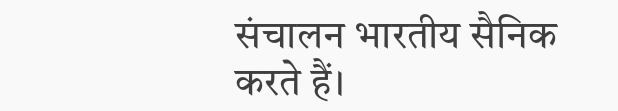संचालन भारतीय सैनिक करते हैं।